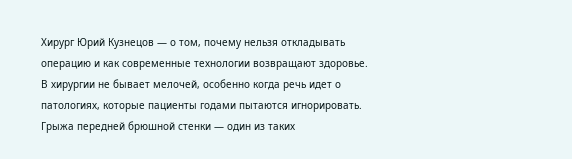Хирург Юрий Кузнецов — о том, почему нельзя откладывать операцию и как современные технологии возвращают здоровье.
В хирургии не бывает мелочей, особенно когда речь идет о патологиях, которые пациенты годами пытаются игнорировать. Грыжа передней брюшной стенки — один из таких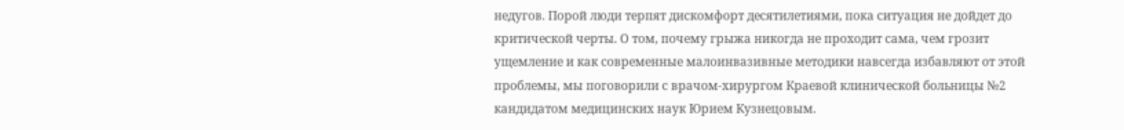недугов. Порой люди терпят дискомфорт десятилетиями, пока ситуация не дойдет до критической черты. О том, почему грыжа никогда не проходит сама, чем грозит ущемление и как современные малоинвазивные методики навсегда избавляют от этой проблемы, мы поговорили с врачом-хирургом Краевой клинической больницы №2 кандидатом медицинских наук Юрием Кузнецовым.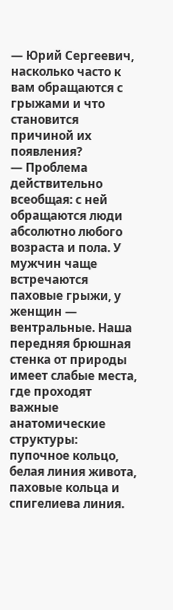— Юрий Сергеевич, насколько часто к вам обращаются с грыжами и что становится причиной их появления?
— Проблема действительно всеобщая: с ней обращаются люди абсолютно любого возраста и пола. У мужчин чаще встречаются паховые грыжи, у женщин — вентральные. Наша передняя брюшная стенка от природы имеет слабые места, где проходят важные анатомические структуры: пупочное кольцо, белая линия живота, паховые кольца и спигелиева линия.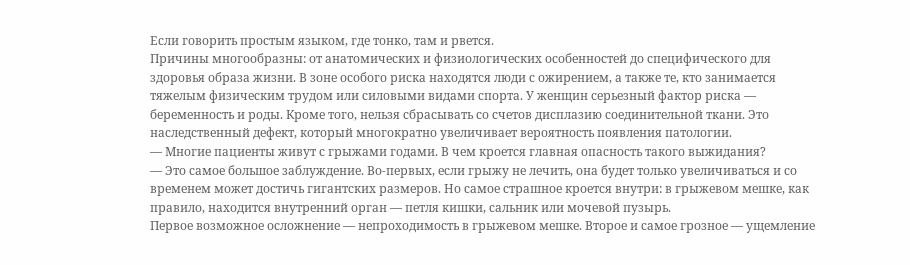Если говорить простым языком, где тонко, там и рвется.
Причины многообразны: от анатомических и физиологических особенностей до специфического для здоровья образа жизни. В зоне особого риска находятся люди с ожирением, а также те, кто занимается тяжелым физическим трудом или силовыми видами спорта. У женщин серьезный фактор риска — беременность и роды. Кроме того, нельзя сбрасывать со счетов дисплазию соединительной ткани. Это наследственный дефект, который многократно увеличивает вероятность появления патологии.
— Многие пациенты живут с грыжами годами. В чем кроется главная опасность такого выжидания?
— Это самое большое заблуждение. Во-первых, если грыжу не лечить, она будет только увеличиваться и со временем может достичь гигантских размеров. Но самое страшное кроется внутри: в грыжевом мешке, как правило, находится внутренний орган — петля кишки, сальник или мочевой пузырь.
Первое возможное осложнение — непроходимость в грыжевом мешке. Второе и самое грозное — ущемление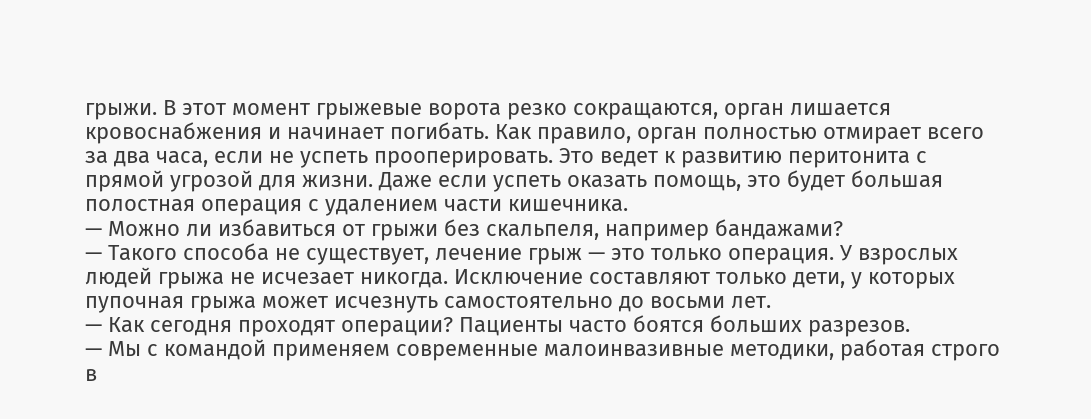грыжи. В этот момент грыжевые ворота резко сокращаются, орган лишается кровоснабжения и начинает погибать. Как правило, орган полностью отмирает всего за два часа, если не успеть прооперировать. Это ведет к развитию перитонита с прямой угрозой для жизни. Даже если успеть оказать помощь, это будет большая полостная операция с удалением части кишечника.
— Можно ли избавиться от грыжи без скальпеля, например бандажами?
— Такого способа не существует, лечение грыж — это только операция. У взрослых людей грыжа не исчезает никогда. Исключение составляют только дети, у которых пупочная грыжа может исчезнуть самостоятельно до восьми лет.
— Как сегодня проходят операции? Пациенты часто боятся больших разрезов.
— Мы с командой применяем современные малоинвазивные методики, работая строго в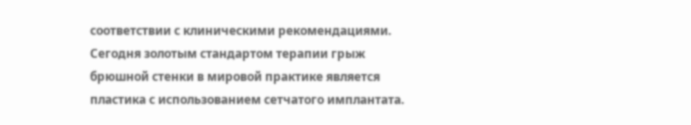соответствии с клиническими рекомендациями. Сегодня золотым стандартом терапии грыж брюшной стенки в мировой практике является пластика с использованием сетчатого имплантата.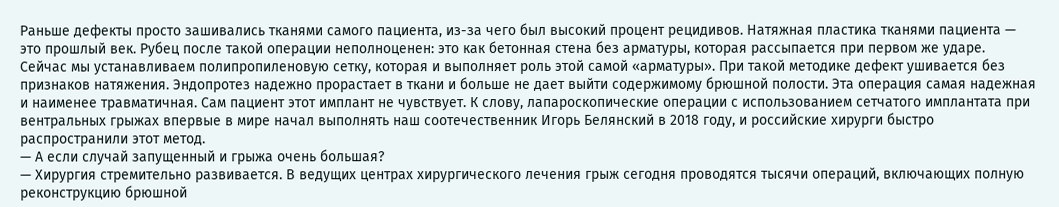Раньше дефекты просто зашивались тканями самого пациента, из-за чего был высокий процент рецидивов. Натяжная пластика тканями пациента — это прошлый век. Рубец после такой операции неполноценен: это как бетонная стена без арматуры, которая рассыпается при первом же ударе.
Сейчас мы устанавливаем полипропиленовую сетку, которая и выполняет роль этой самой «арматуры». При такой методике дефект ушивается без признаков натяжения. Эндопротез надежно прорастает в ткани и больше не дает выйти содержимому брюшной полости. Эта операция самая надежная и наименее травматичная. Сам пациент этот имплант не чувствует. К слову, лапароскопические операции с использованием сетчатого имплантата при вентральных грыжах впервые в мире начал выполнять наш соотечественник Игорь Белянский в 2018 году, и российские хирурги быстро распространили этот метод.
— А если случай запущенный и грыжа очень большая?
— Хирургия стремительно развивается. В ведущих центрах хирургического лечения грыж сегодня проводятся тысячи операций, включающих полную реконструкцию брюшной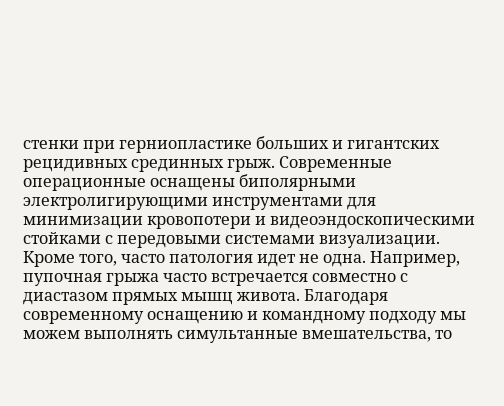стенки при герниопластике больших и гигантских рецидивных срединных грыж. Современные операционные оснащены биполярными электролигирующими инструментами для минимизации кровопотери и видеоэндоскопическими стойками с передовыми системами визуализации.
Кроме того, часто патология идет не одна. Например, пупочная грыжа часто встречается совместно с диастазом прямых мышц живота. Благодаря современному оснащению и командному подходу мы можем выполнять симультанные вмешательства, то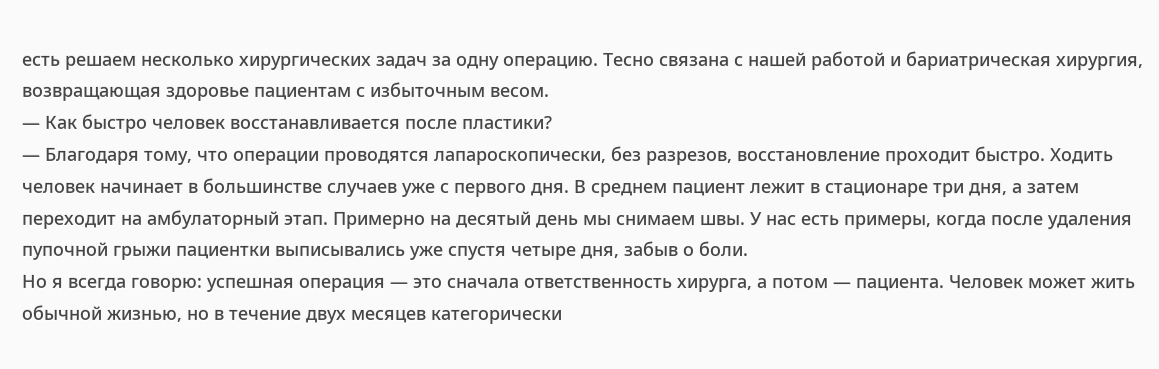есть решаем несколько хирургических задач за одну операцию. Тесно связана с нашей работой и бариатрическая хирургия, возвращающая здоровье пациентам с избыточным весом.
— Как быстро человек восстанавливается после пластики?
— Благодаря тому, что операции проводятся лапароскопически, без разрезов, восстановление проходит быстро. Ходить человек начинает в большинстве случаев уже с первого дня. В среднем пациент лежит в стационаре три дня, а затем переходит на амбулаторный этап. Примерно на десятый день мы снимаем швы. У нас есть примеры, когда после удаления пупочной грыжи пациентки выписывались уже спустя четыре дня, забыв о боли.
Но я всегда говорю: успешная операция — это сначала ответственность хирурга, а потом — пациента. Человек может жить обычной жизнью, но в течение двух месяцев категорически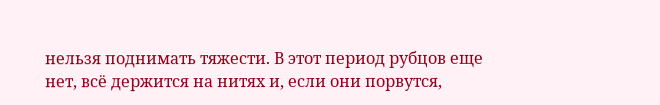нельзя поднимать тяжести. В этот период рубцов еще нет, всё держится на нитях и, если они порвутся,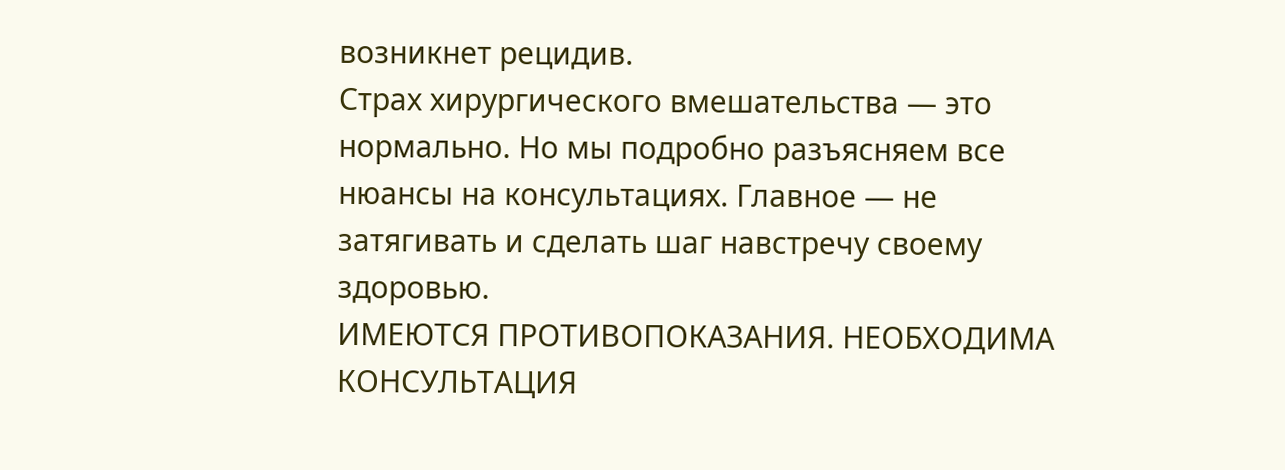возникнет рецидив.
Страх хирургического вмешательства — это нормально. Но мы подробно разъясняем все нюансы на консультациях. Главное — не затягивать и сделать шаг навстречу своему здоровью.
ИМЕЮТСЯ ПРОТИВОПОКАЗАНИЯ. НЕОБХОДИМА КОНСУЛЬТАЦИЯ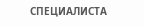СПЕЦИАЛИСТА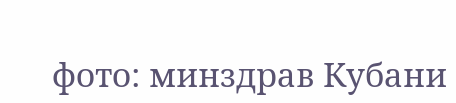фото: минздрав Кубани